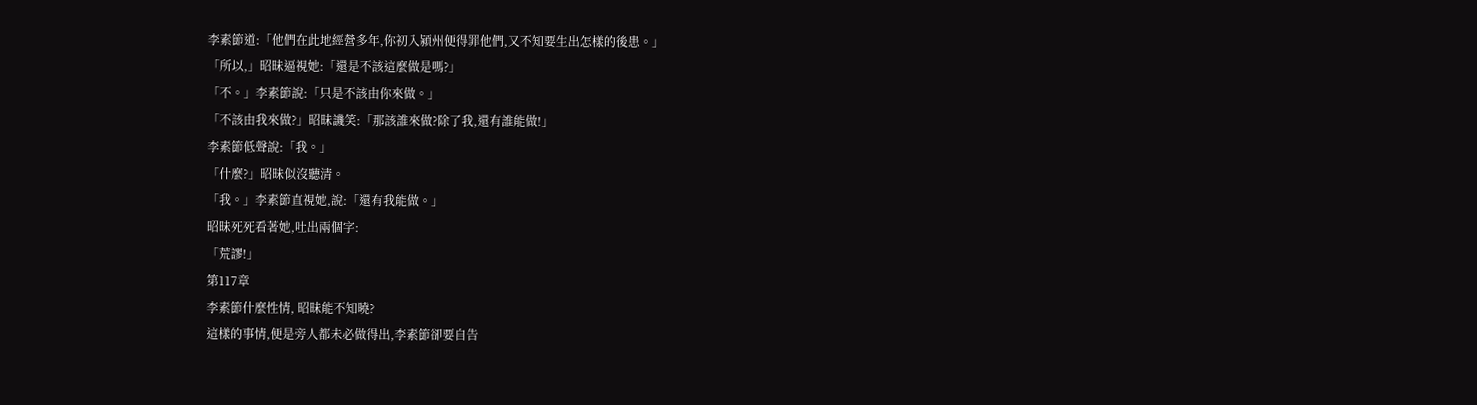李素節道:「他們在此地經營多年,你初入潁州便得罪他們,又不知要生出怎樣的後患。」
「所以,」昭昧逼視她:「還是不該這麼做是嗎?」
「不。」李素節說:「只是不該由你來做。」
「不該由我來做?」昭昧譏笑:「那該誰來做?除了我,還有誰能做!」
李素節低聲說:「我。」
「什麼?」昭昧似沒聽清。
「我。」李素節直視她,說:「還有我能做。」
昭昧死死看著她,吐出兩個字:
「荒謬!」
第117章
李素節什麼性情, 昭昧能不知曉?
這樣的事情,便是旁人都未必做得出,李素節卻要自告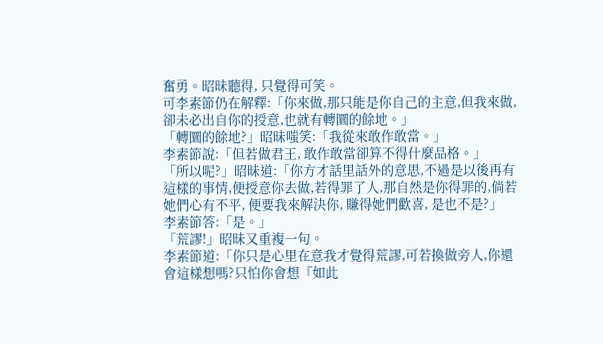奮勇。昭昧聽得, 只覺得可笑。
可李素節仍在解釋:「你來做,那只能是你自己的主意,但我來做, 卻未必出自你的授意,也就有轉圜的餘地。」
「轉圜的餘地?」昭昧嗤笑:「我從來敢作敢當。」
李素節說:「但若做君王, 敢作敢當卻算不得什麼品格。」
「所以呢?」昭昧道:「你方才話里話外的意思,不過是以後再有這樣的事情,便授意你去做,若得罪了人,那自然是你得罪的,倘若她們心有不平, 便要我來解決你, 賺得她們歡喜, 是也不是?」
李素節答:「是。」
「荒謬!」昭昧又重複一句。
李素節道:「你只是心里在意我才覺得荒謬,可若換做旁人,你還會這樣想嗎?只怕你會想『如此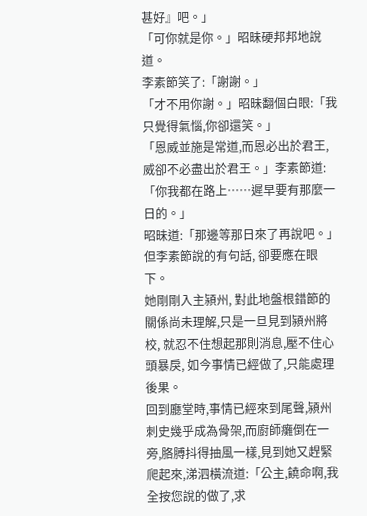甚好』吧。」
「可你就是你。」昭昧硬邦邦地說道。
李素節笑了:「謝謝。」
「才不用你謝。」昭昧翻個白眼:「我只覺得氣惱,你卻還笑。」
「恩威並施是常道,而恩必出於君王,威卻不必盡出於君王。」李素節道:「你我都在路上……遲早要有那麼一日的。」
昭昧道:「那邊等那日來了再說吧。」
但李素節說的有句話, 卻要應在眼下。
她剛剛入主潁州, 對此地盤根錯節的關係尚未理解,只是一旦見到潁州將校, 就忍不住想起那則消息,壓不住心頭暴戾, 如今事情已經做了,只能處理後果。
回到廳堂時,事情已經來到尾聲,潁州刺史幾乎成為骨架,而廚師癱倒在一旁,胳膊抖得抽風一樣,見到她又趕緊爬起來,涕泗橫流道:「公主,饒命啊,我全按您說的做了,求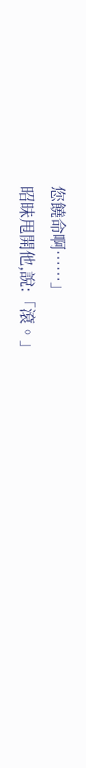您饒命啊……」
昭昧甩開他,說:「滾。」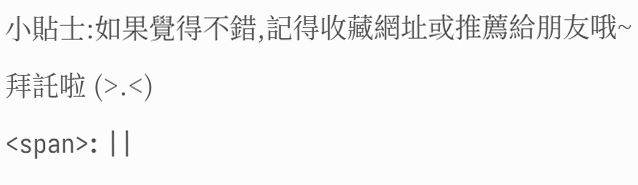小貼士:如果覺得不錯,記得收藏網址或推薦給朋友哦~拜託啦 (>.<)
<span>: ||